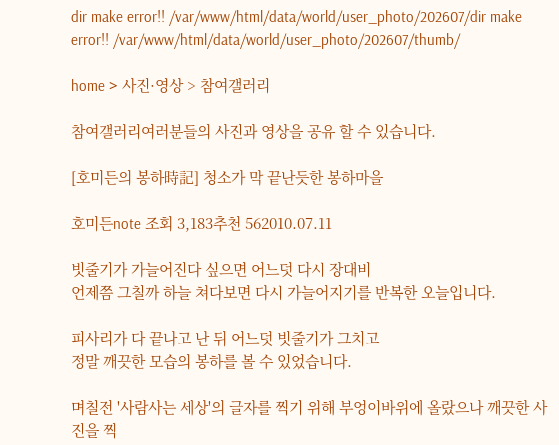dir make error!! /var/www/html/data/world/user_photo/202607/dir make error!! /var/www/html/data/world/user_photo/202607/thumb/

home > 사진·영상 > 참여갤러리

참여갤러리여러분들의 사진과 영상을 공유 할 수 있습니다.

[호미든의 봉하時記] 청소가 막 끝난듯한 봉하마을

호미든note 조회 3,183추천 562010.07.11

빗줄기가 가늘어진다 싶으면 어느덧 다시 장대비
언제쯤 그칠까 하늘 쳐다보면 다시 가늘어지기를 반복한 오늘입니다.

피사리가 다 끝나고 난 뒤 어느덧 빗줄기가 그치고
정말 깨끗한 모습의 봉하를 볼 수 있었습니다.

며칠전 '사람사는 세상'의 글자를 찍기 위해 부엉이바위에 올랐으나 깨끗한 사진을 찍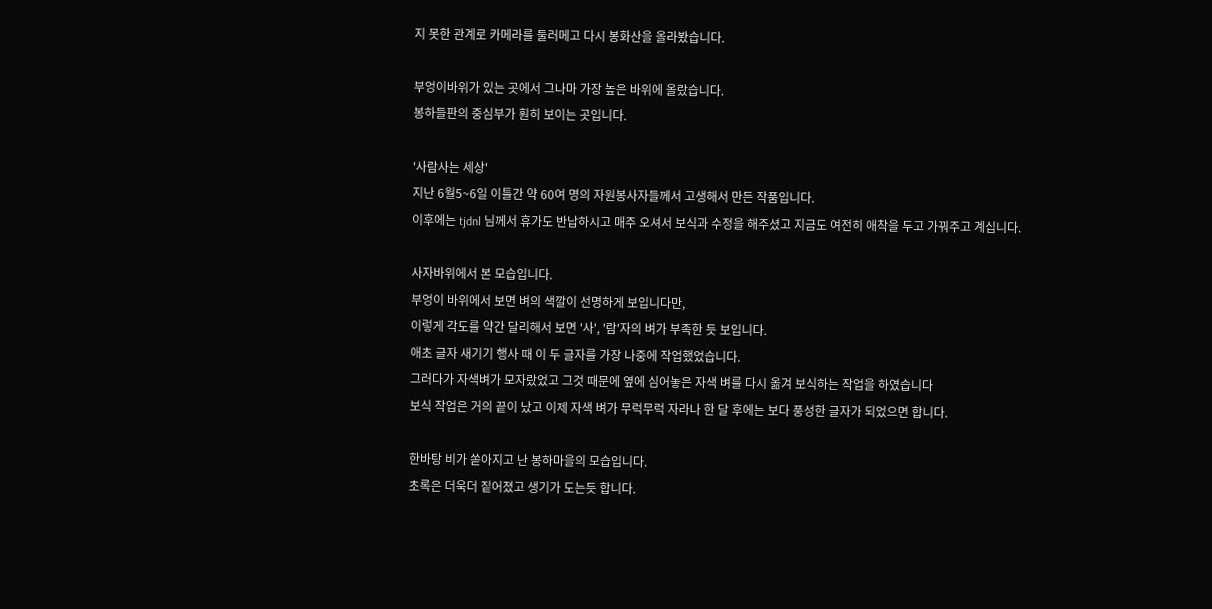지 못한 관계로 카메라를 둘러메고 다시 봉화산을 올라봤습니다.

부엉이바위가 있는 곳에서 그나마 가장 높은 바위에 올랐습니다.
봉하들판의 중심부가 훤히 보이는 곳입니다.

'사람사는 세상'
지난 6월5~6일 이틀간 약 60여 명의 자원봉사자들께서 고생해서 만든 작품입니다.
이후에는 tjdnl 님께서 휴가도 반납하시고 매주 오셔서 보식과 수정을 해주셨고 지금도 여전히 애착을 두고 가꿔주고 계십니다.

사자바위에서 본 모습입니다.
부엉이 바위에서 보면 벼의 색깔이 선명하게 보입니다만,
이렇게 각도를 약간 달리해서 보면 '사', '람'자의 벼가 부족한 듯 보입니다.
애초 글자 새기기 행사 때 이 두 글자를 가장 나중에 작업했었습니다.
그러다가 자색벼가 모자랐었고 그것 때문에 옆에 심어놓은 자색 벼를 다시 옮겨 보식하는 작업을 하였습니다
보식 작업은 거의 끝이 났고 이제 자색 벼가 무럭무럭 자라나 한 달 후에는 보다 풍성한 글자가 되었으면 합니다.

한바탕 비가 쏟아지고 난 봉하마을의 모습입니다.
초록은 더욱더 짙어졌고 생기가 도는듯 합니다.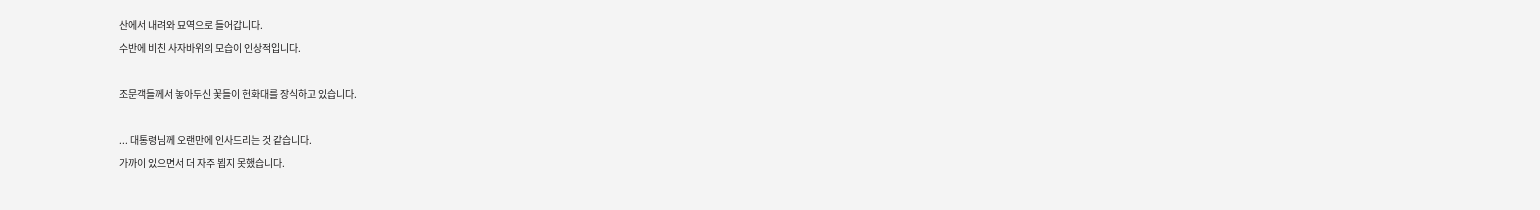산에서 내려와 묘역으로 들어갑니다.
수반에 비친 사자바위의 모습이 인상적입니다.

조문객들께서 놓아두신 꽃들이 헌화대를 장식하고 있습니다.

... 대통령님께 오랜만에 인사드리는 것 같습니다.
가까이 있으면서 더 자주 뵙지 못했습니다.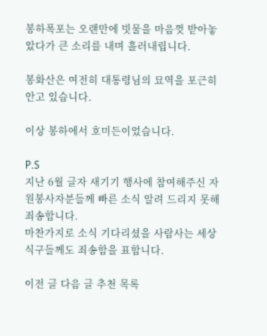봉하폭포는 오랜만에 빗물을 마음껏 받아놓았다가 큰 소리를 내며 흘러내립니다.

봉화산은 여전히 대통령님의 묘역을 포근히 안고 있습니다.

이상 봉하에서 호미든이었습니다.

P.S
지난 6월 글자 새기기 행사에 참여해주신 자원봉사자분들께 빠른 소식 알려 드리지 못해 죄송합니다.
마찬가지로 소식 기다리셨을 사람사는 세상 식구들께도 죄송함을 표합니다.

이전 글 다음 글 추천 목록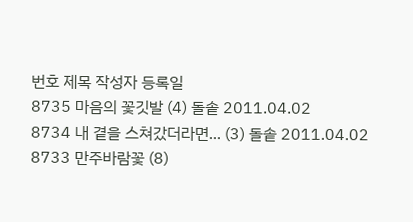번호 제목 작성자 등록일
8735 마음의 꽃깃발 (4) 돌솥 2011.04.02
8734 내 곁을 스쳐갔더라면... (3) 돌솥 2011.04.02
8733 만주바람꽃 (8)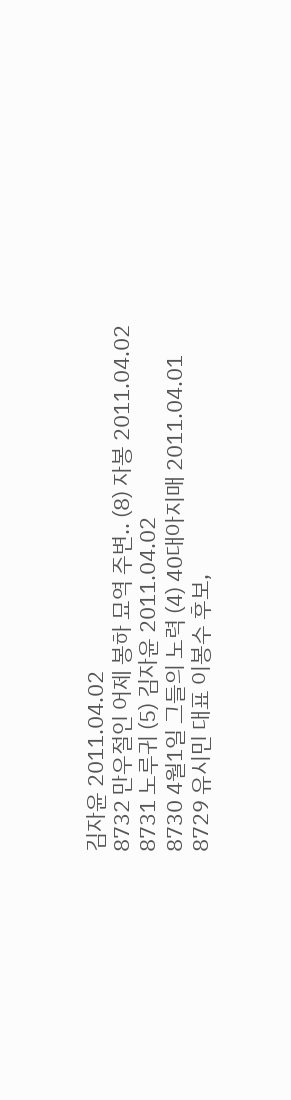김자윤 2011.04.02
8732 만우절인 어제 봉하 묘역 주변.. (8) 자봉 2011.04.02
8731 노루귀 (5) 김자윤 2011.04.02
8730 4월1일 그들의 노력 (4) 40대아지매 2011.04.01
8729 유시민 대표 이봉수 후보,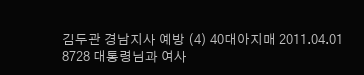김두관 경남지사 예방 (4) 40대아지매 2011.04.01
8728 대통령님과 여사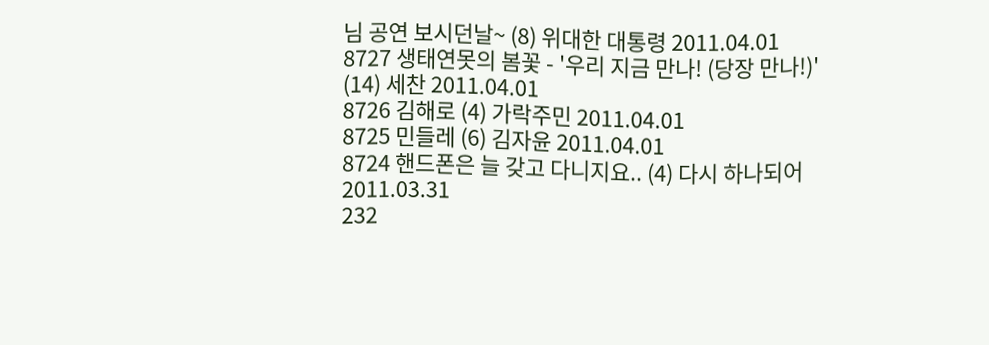님 공연 보시던날~ (8) 위대한 대통령 2011.04.01
8727 생태연못의 봄꽃 - '우리 지금 만나! (당장 만나!)' (14) 세찬 2011.04.01
8726 김해로 (4) 가락주민 2011.04.01
8725 민들레 (6) 김자윤 2011.04.01
8724 핸드폰은 늘 갖고 다니지요.. (4) 다시 하나되어 2011.03.31
232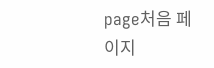page처음 페이지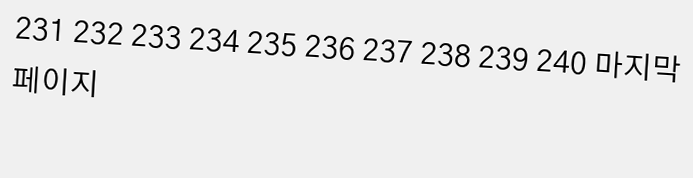231 232 233 234 235 236 237 238 239 240 마지막 페이지